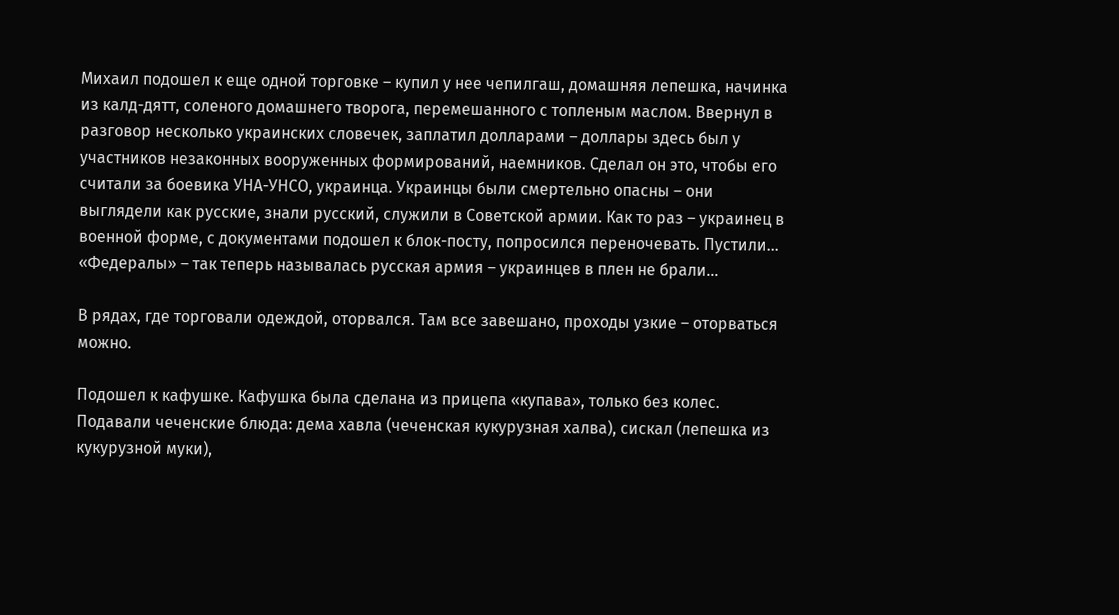Михаил подошел к еще одной торговке – купил у нее чепилгаш, домашняя лепешка, начинка из калд-дятт, соленого домашнего творога, перемешанного с топленым маслом. Ввернул в разговор несколько украинских словечек, заплатил долларами – доллары здесь был у участников незаконных вооруженных формирований, наемников. Сделал он это, чтобы его считали за боевика УНА-УНСО, украинца. Украинцы были смертельно опасны – они выглядели как русские, знали русский, служили в Советской армии. Как то раз – украинец в военной форме, с документами подошел к блок-посту, попросился переночевать. Пустили… «Федералы» – так теперь называлась русская армия – украинцев в плен не брали…

В рядах, где торговали одеждой, оторвался. Там все завешано, проходы узкие – оторваться можно.

Подошел к кафушке. Кафушка была сделана из прицепа «купава», только без колес. Подавали чеченские блюда: дема хавла (чеченская кукурузная халва), сискал (лепешка из кукурузной муки),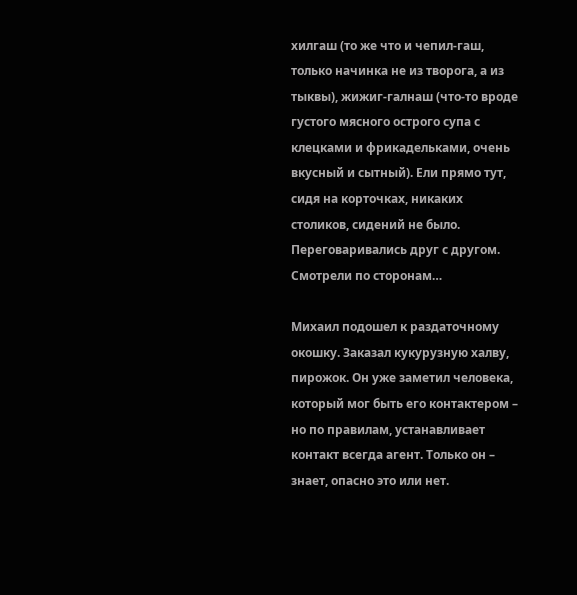хилгаш (то же что и чепил-гаш, только начинка не из творога, а из тыквы), жижиг-галнаш (что-то вроде густого мясного острого супа с клецками и фрикадельками, очень вкусный и сытный). Ели прямо тут, сидя на корточках, никаких столиков, сидений не было. Переговаривались друг с другом. Смотрели по сторонам…

Михаил подошел к раздаточному окошку. Заказал кукурузную халву, пирожок. Он уже заметил человека, который мог быть его контактером – но по правилам, устанавливает контакт всегда агент. Только он – знает, опасно это или нет.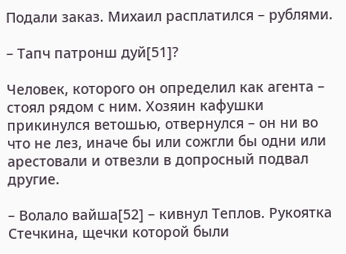Подали заказ. Михаил расплатился – рублями.

– Тапч патронш дуй[51]?

Человек, которого он определил как агента – стоял рядом с ним. Хозяин кафушки прикинулся ветошью, отвернулся – он ни во что не лез, иначе бы или сожгли бы одни или арестовали и отвезли в допросный подвал другие.

– Волало вайша[52] – кивнул Теплов. Рукоятка Стечкина, щечки которой были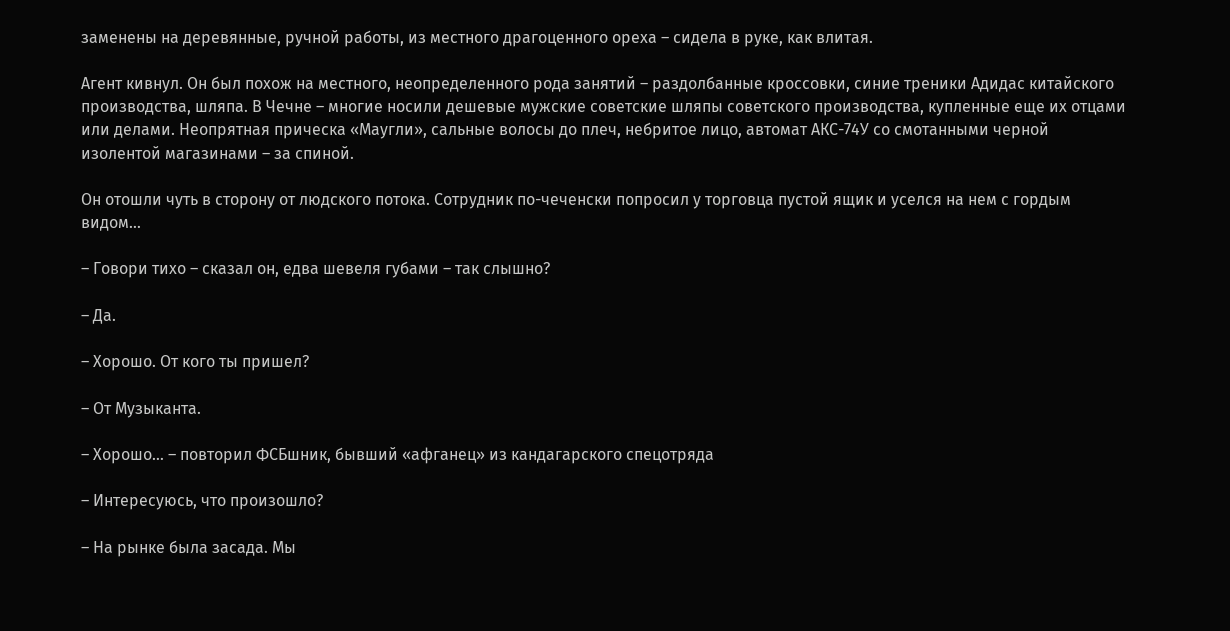заменены на деревянные, ручной работы, из местного драгоценного ореха – сидела в руке, как влитая.

Агент кивнул. Он был похож на местного, неопределенного рода занятий – раздолбанные кроссовки, синие треники Адидас китайского производства, шляпа. В Чечне – многие носили дешевые мужские советские шляпы советского производства, купленные еще их отцами или делами. Неопрятная прическа «Маугли», сальные волосы до плеч, небритое лицо, автомат АКС-74У со смотанными черной изолентой магазинами – за спиной.

Он отошли чуть в сторону от людского потока. Сотрудник по-чеченски попросил у торговца пустой ящик и уселся на нем с гордым видом…

– Говори тихо – сказал он, едва шевеля губами – так слышно?

– Да.

– Хорошо. От кого ты пришел?

– От Музыканта.

– Хорошо… – повторил ФСБшник, бывший «афганец» из кандагарского спецотряда

– Интересуюсь, что произошло?

– На рынке была засада. Мы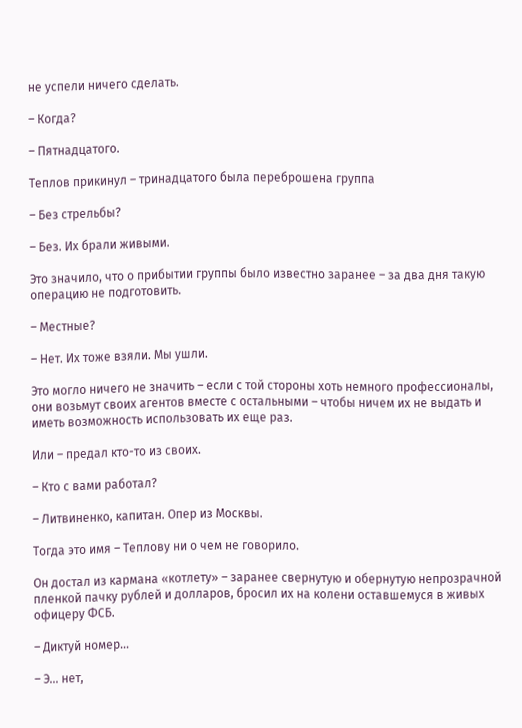не успели ничего сделать.

– Когда?

– Пятнадцатого.

Теплов прикинул – тринадцатого была переброшена группа

– Без стрельбы?

– Без. Их брали живыми.

Это значило, что о прибытии группы было известно заранее – за два дня такую операцию не подготовить.

– Местные?

– Нет. Их тоже взяли. Мы ушли.

Это могло ничего не значить – если с той стороны хоть немного профессионалы, они возьмут своих агентов вместе с остальными – чтобы ничем их не выдать и иметь возможность использовать их еще раз.

Или – предал кто-то из своих.

– Кто с вами работал?

– Литвиненко, капитан. Опер из Москвы.

Тогда это имя – Теплову ни о чем не говорило.

Он достал из кармана «котлету» – заранее свернутую и обернутую непрозрачной пленкой пачку рублей и долларов, бросил их на колени оставшемуся в живых офицеру ФСБ.

– Диктуй номер…

– Э… нет,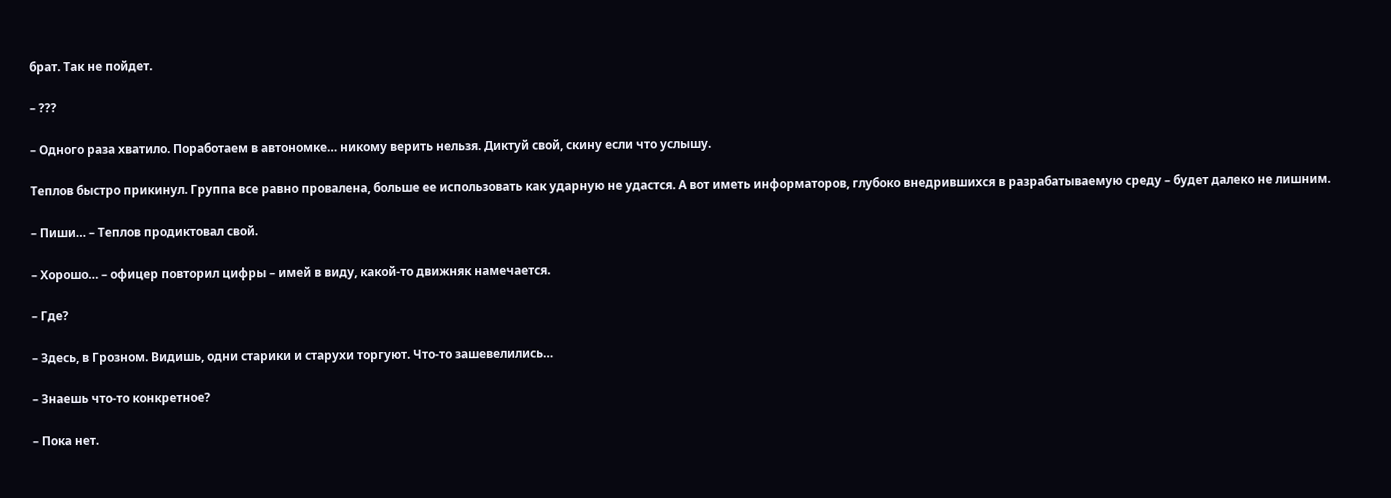брат. Так не пойдет.

– ???

– Одного раза хватило. Поработаем в автономке… никому верить нельзя. Диктуй свой, скину если что услышу.

Теплов быстро прикинул. Группа все равно провалена, больше ее использовать как ударную не удастся. А вот иметь информаторов, глубоко внедрившихся в разрабатываемую среду – будет далеко не лишним.

– Пиши… – Теплов продиктовал свой.

– Хорошо… – офицер повторил цифры – имей в виду, какой-то движняк намечается.

– Где?

– Здесь, в Грозном. Видишь, одни старики и старухи торгуют. Что-то зашевелились…

– Знаешь что-то конкретное?

– Пока нет.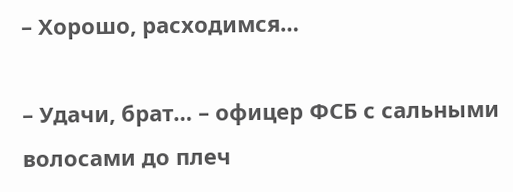– Хорошо, расходимся…

– Удачи, брат… – офицер ФСБ с сальными волосами до плеч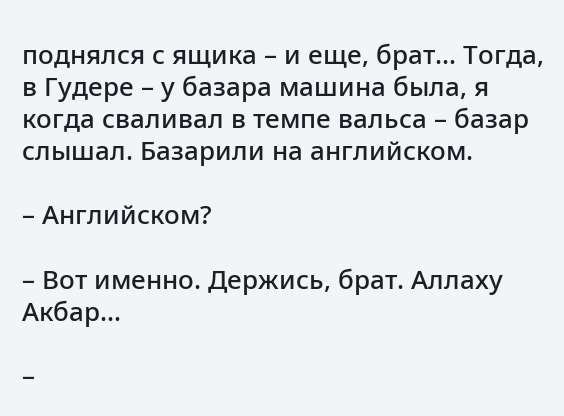поднялся с ящика – и еще, брат… Тогда, в Гудере – у базара машина была, я когда сваливал в темпе вальса – базар слышал. Базарили на английском.

– Английском?

– Вот именно. Держись, брат. Аллаху Акбар…

–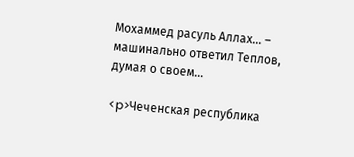Мохаммед расуль Аллах… – машинально ответил Теплов, думая о своем…

<p>Чеченская республика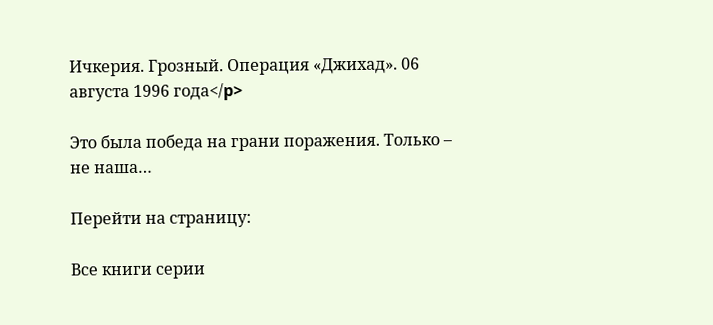Ичкерия. Грозный. Операция «Джихад». 06 августа 1996 года</p>

Это была победа на грани поражения. Только – не наша…

Перейти на страницу:

Все книги серии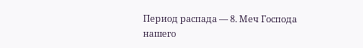Период распада — 8. Меч Господа нашего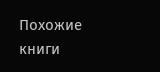Похожие книги